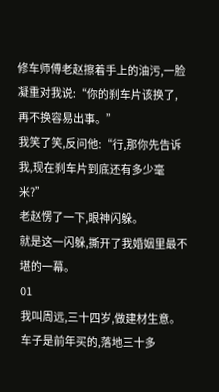修车师傅老赵擦着手上的油污,一脸凝重对我说:“你的刹车片该换了,再不换容易出事。”
我笑了笑,反问他:“行,那你先告诉我,现在刹车片到底还有多少毫米?”
老赵愣了一下,眼神闪躲。
就是这一闪躲,撕开了我婚姻里最不堪的一幕。
01
我叫周远,三十四岁,做建材生意。
车子是前年买的,落地三十多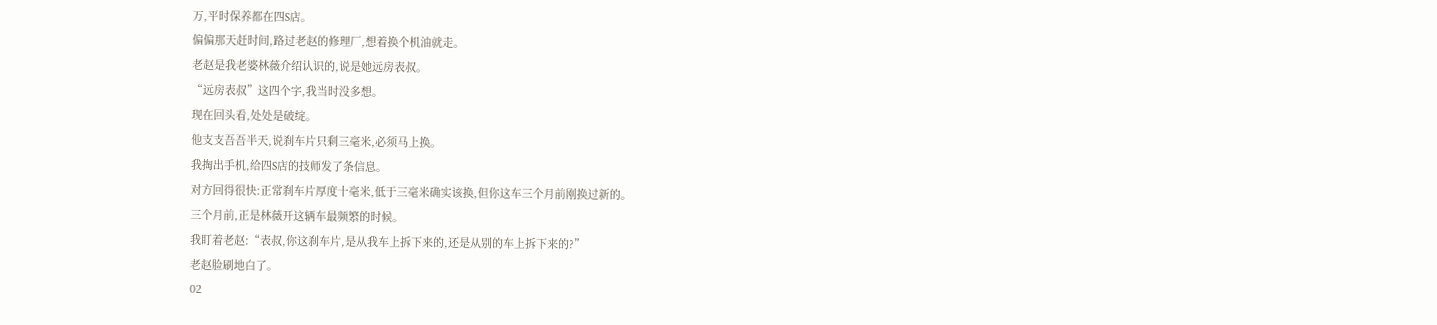万,平时保养都在四S店。
偏偏那天赶时间,路过老赵的修理厂,想着换个机油就走。
老赵是我老婆林薇介绍认识的,说是她远房表叔。
“远房表叔”这四个字,我当时没多想。
现在回头看,处处是破绽。
他支支吾吾半天,说刹车片只剩三毫米,必须马上换。
我掏出手机,给四S店的技师发了条信息。
对方回得很快:正常刹车片厚度十毫米,低于三毫米确实该换,但你这车三个月前刚换过新的。
三个月前,正是林薇开这辆车最频繁的时候。
我盯着老赵:“表叔,你这刹车片,是从我车上拆下来的,还是从别的车上拆下来的?”
老赵脸刷地白了。
02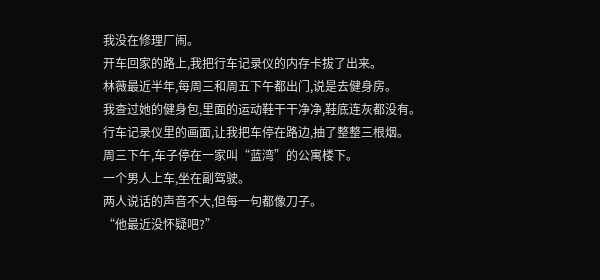我没在修理厂闹。
开车回家的路上,我把行车记录仪的内存卡拔了出来。
林薇最近半年,每周三和周五下午都出门,说是去健身房。
我查过她的健身包,里面的运动鞋干干净净,鞋底连灰都没有。
行车记录仪里的画面,让我把车停在路边,抽了整整三根烟。
周三下午,车子停在一家叫“蓝湾”的公寓楼下。
一个男人上车,坐在副驾驶。
两人说话的声音不大,但每一句都像刀子。
“他最近没怀疑吧?”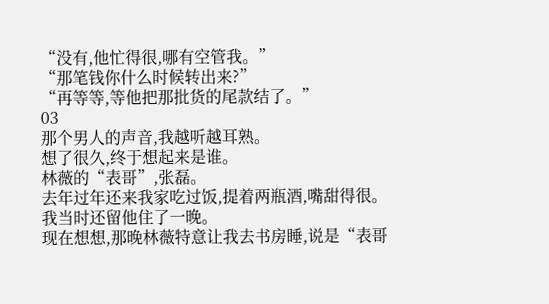“没有,他忙得很,哪有空管我。”
“那笔钱你什么时候转出来?”
“再等等,等他把那批货的尾款结了。”
03
那个男人的声音,我越听越耳熟。
想了很久,终于想起来是谁。
林薇的“表哥”,张磊。
去年过年还来我家吃过饭,提着两瓶酒,嘴甜得很。
我当时还留他住了一晚。
现在想想,那晚林薇特意让我去书房睡,说是“表哥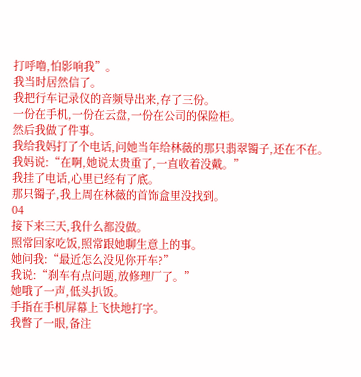打呼噜,怕影响我”。
我当时居然信了。
我把行车记录仪的音频导出来,存了三份。
一份在手机,一份在云盘,一份在公司的保险柜。
然后我做了件事。
我给我妈打了个电话,问她当年给林薇的那只翡翠镯子,还在不在。
我妈说:“在啊,她说太贵重了,一直收着没戴。”
我挂了电话,心里已经有了底。
那只镯子,我上周在林薇的首饰盒里没找到。
04
接下来三天,我什么都没做。
照常回家吃饭,照常跟她聊生意上的事。
她问我:“最近怎么没见你开车?”
我说:“刹车有点问题,放修理厂了。”
她哦了一声,低头扒饭。
手指在手机屏幕上飞快地打字。
我瞥了一眼,备注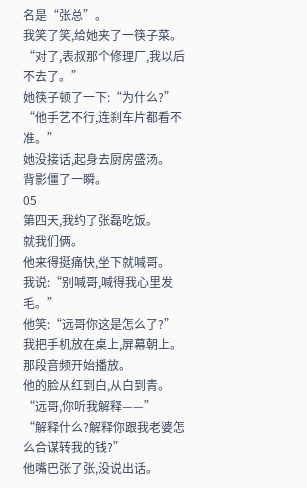名是“张总”。
我笑了笑,给她夹了一筷子菜。
“对了,表叔那个修理厂,我以后不去了。”
她筷子顿了一下:“为什么?”
“他手艺不行,连刹车片都看不准。”
她没接话,起身去厨房盛汤。
背影僵了一瞬。
05
第四天,我约了张磊吃饭。
就我们俩。
他来得挺痛快,坐下就喊哥。
我说:“别喊哥,喊得我心里发毛。”
他笑:“远哥你这是怎么了?”
我把手机放在桌上,屏幕朝上。
那段音频开始播放。
他的脸从红到白,从白到青。
“远哥,你听我解释——”
“解释什么?解释你跟我老婆怎么合谋转我的钱?”
他嘴巴张了张,没说出话。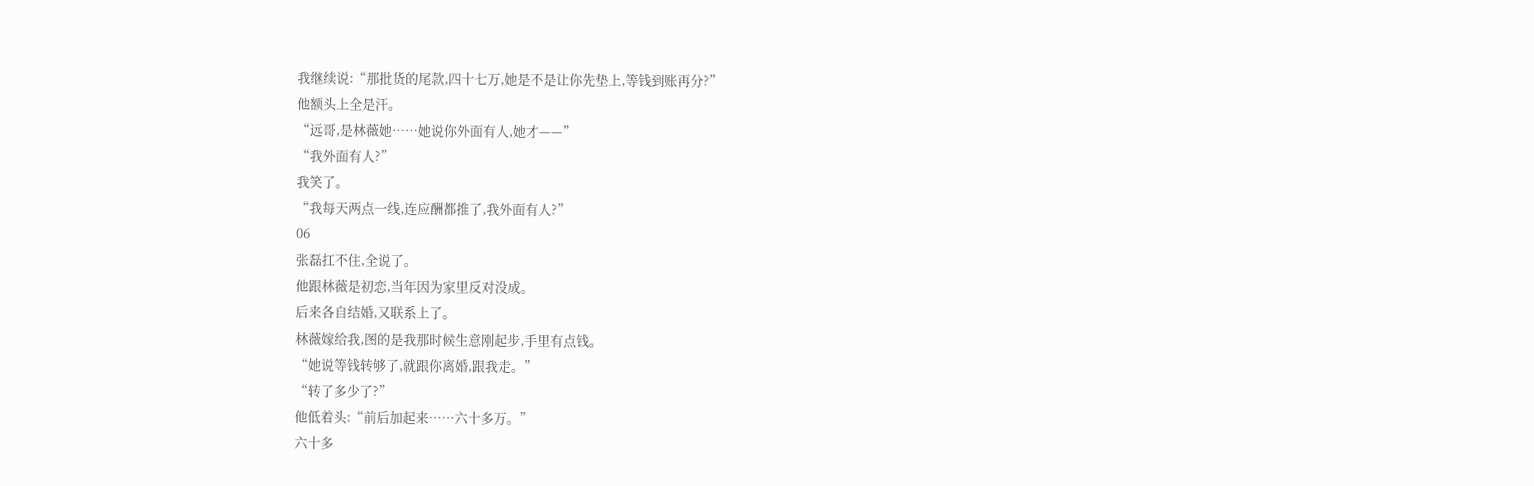我继续说:“那批货的尾款,四十七万,她是不是让你先垫上,等钱到账再分?”
他额头上全是汗。
“远哥,是林薇她……她说你外面有人,她才——”
“我外面有人?”
我笑了。
“我每天两点一线,连应酬都推了,我外面有人?”
06
张磊扛不住,全说了。
他跟林薇是初恋,当年因为家里反对没成。
后来各自结婚,又联系上了。
林薇嫁给我,图的是我那时候生意刚起步,手里有点钱。
“她说等钱转够了,就跟你离婚,跟我走。”
“转了多少了?”
他低着头:“前后加起来……六十多万。”
六十多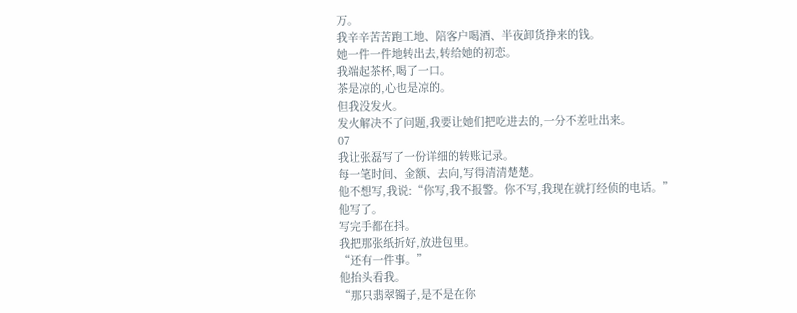万。
我辛辛苦苦跑工地、陪客户喝酒、半夜卸货挣来的钱。
她一件一件地转出去,转给她的初恋。
我端起茶杯,喝了一口。
茶是凉的,心也是凉的。
但我没发火。
发火解决不了问题,我要让她们把吃进去的,一分不差吐出来。
07
我让张磊写了一份详细的转账记录。
每一笔时间、金额、去向,写得清清楚楚。
他不想写,我说:“你写,我不报警。你不写,我现在就打经侦的电话。”
他写了。
写完手都在抖。
我把那张纸折好,放进包里。
“还有一件事。”
他抬头看我。
“那只翡翠镯子,是不是在你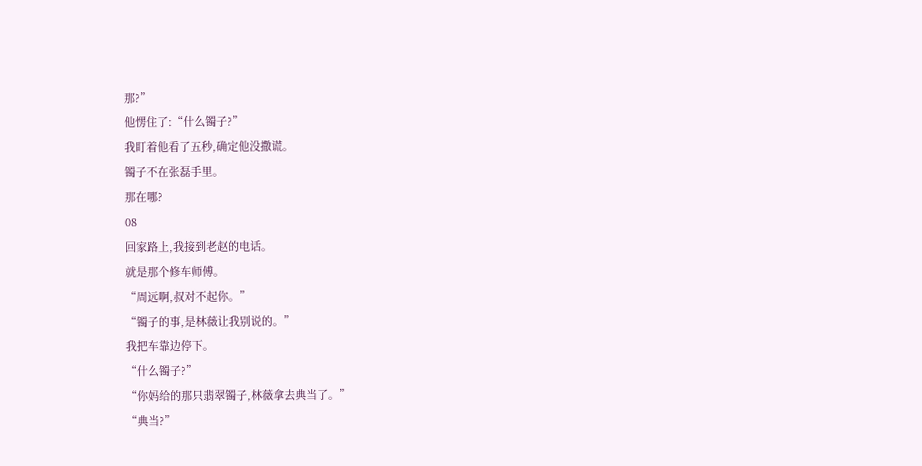那?”
他愣住了:“什么镯子?”
我盯着他看了五秒,确定他没撒谎。
镯子不在张磊手里。
那在哪?
08
回家路上,我接到老赵的电话。
就是那个修车师傅。
“周远啊,叔对不起你。”
“镯子的事,是林薇让我别说的。”
我把车靠边停下。
“什么镯子?”
“你妈给的那只翡翠镯子,林薇拿去典当了。”
“典当?”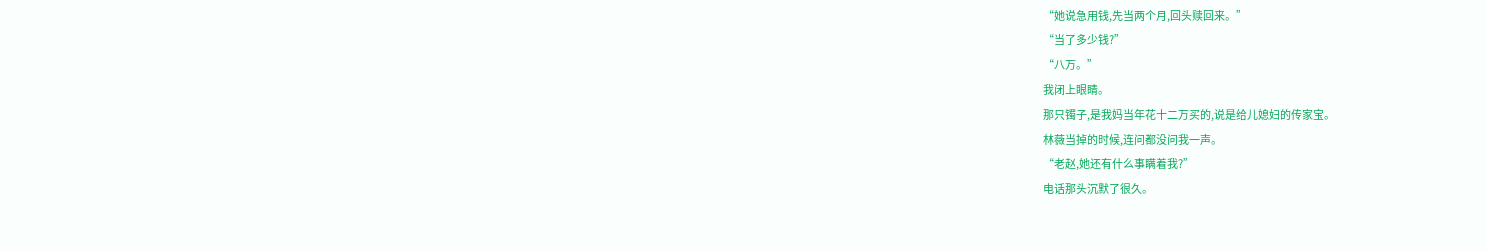“她说急用钱,先当两个月,回头赎回来。”
“当了多少钱?”
“八万。”
我闭上眼睛。
那只镯子,是我妈当年花十二万买的,说是给儿媳妇的传家宝。
林薇当掉的时候,连问都没问我一声。
“老赵,她还有什么事瞒着我?”
电话那头沉默了很久。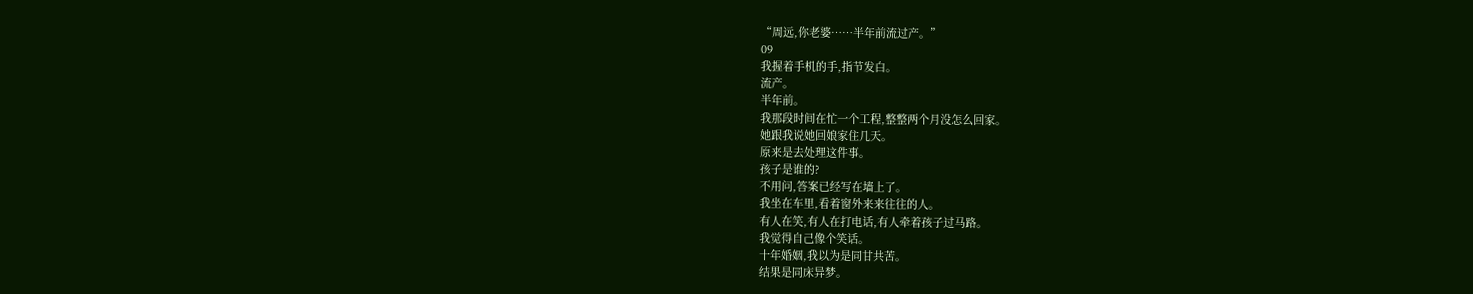“周远,你老婆……半年前流过产。”
09
我握着手机的手,指节发白。
流产。
半年前。
我那段时间在忙一个工程,整整两个月没怎么回家。
她跟我说她回娘家住几天。
原来是去处理这件事。
孩子是谁的?
不用问,答案已经写在墙上了。
我坐在车里,看着窗外来来往往的人。
有人在笑,有人在打电话,有人牵着孩子过马路。
我觉得自己像个笑话。
十年婚姻,我以为是同甘共苦。
结果是同床异梦。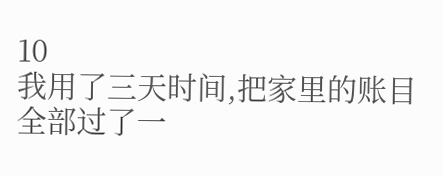10
我用了三天时间,把家里的账目全部过了一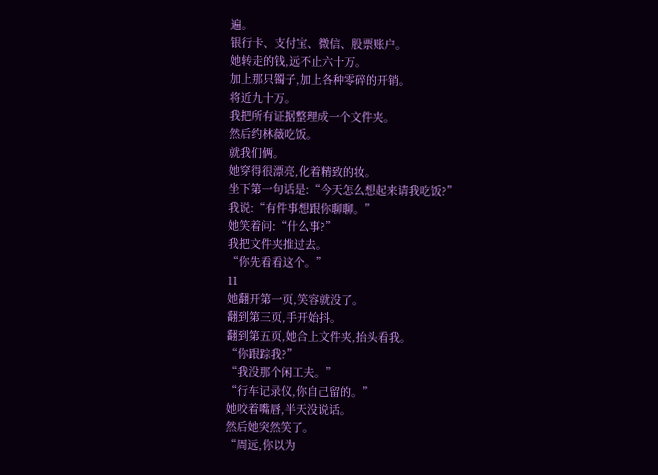遍。
银行卡、支付宝、微信、股票账户。
她转走的钱,远不止六十万。
加上那只镯子,加上各种零碎的开销。
将近九十万。
我把所有证据整理成一个文件夹。
然后约林薇吃饭。
就我们俩。
她穿得很漂亮,化着精致的妆。
坐下第一句话是:“今天怎么想起来请我吃饭?”
我说:“有件事想跟你聊聊。”
她笑着问:“什么事?”
我把文件夹推过去。
“你先看看这个。”
11
她翻开第一页,笑容就没了。
翻到第三页,手开始抖。
翻到第五页,她合上文件夹,抬头看我。
“你跟踪我?”
“我没那个闲工夫。”
“行车记录仪,你自己留的。”
她咬着嘴唇,半天没说话。
然后她突然笑了。
“周远,你以为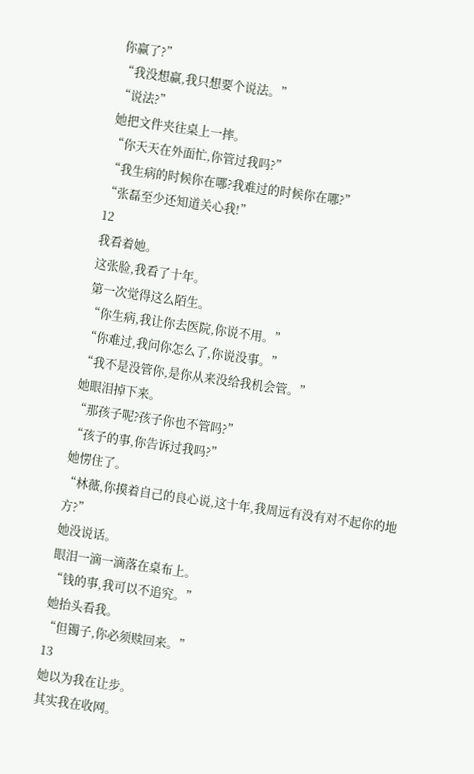你赢了?”
“我没想赢,我只想要个说法。”
“说法?”
她把文件夹往桌上一摔。
“你天天在外面忙,你管过我吗?”
“我生病的时候你在哪?我难过的时候你在哪?”
“张磊至少还知道关心我!”
12
我看着她。
这张脸,我看了十年。
第一次觉得这么陌生。
“你生病,我让你去医院,你说不用。”
“你难过,我问你怎么了,你说没事。”
“我不是没管你,是你从来没给我机会管。”
她眼泪掉下来。
“那孩子呢?孩子你也不管吗?”
“孩子的事,你告诉过我吗?”
她愣住了。
“林薇,你摸着自己的良心说,这十年,我周远有没有对不起你的地方?”
她没说话。
眼泪一滴一滴落在桌布上。
“钱的事,我可以不追究。”
她抬头看我。
“但镯子,你必须赎回来。”
13
她以为我在让步。
其实我在收网。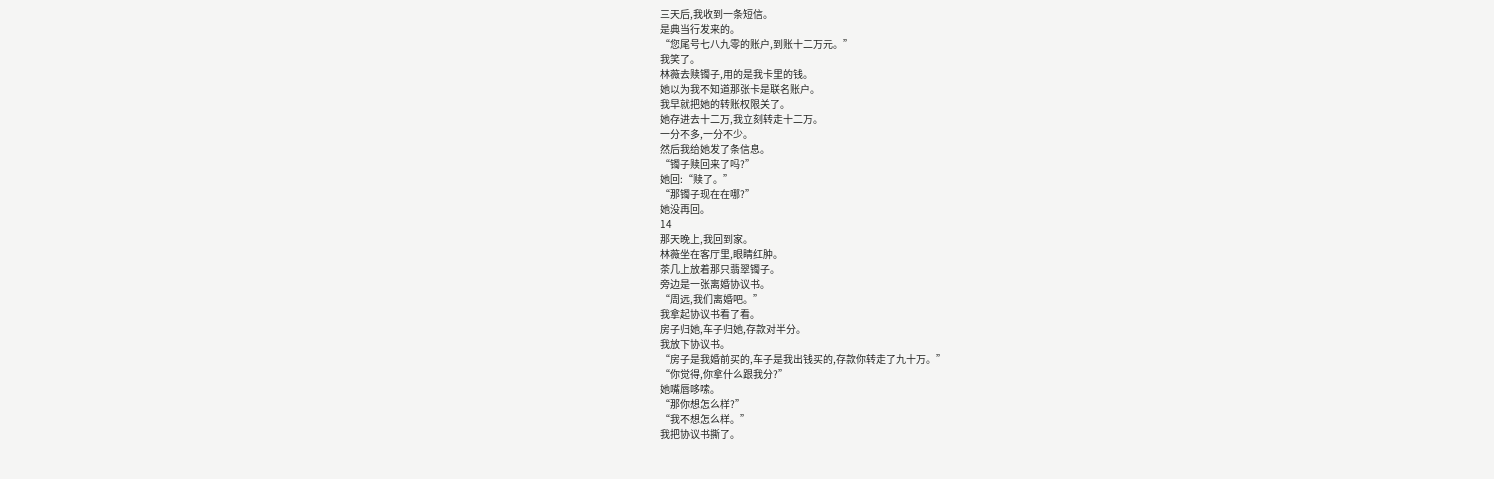三天后,我收到一条短信。
是典当行发来的。
“您尾号七八九零的账户,到账十二万元。”
我笑了。
林薇去赎镯子,用的是我卡里的钱。
她以为我不知道那张卡是联名账户。
我早就把她的转账权限关了。
她存进去十二万,我立刻转走十二万。
一分不多,一分不少。
然后我给她发了条信息。
“镯子赎回来了吗?”
她回:“赎了。”
“那镯子现在在哪?”
她没再回。
14
那天晚上,我回到家。
林薇坐在客厅里,眼睛红肿。
茶几上放着那只翡翠镯子。
旁边是一张离婚协议书。
“周远,我们离婚吧。”
我拿起协议书看了看。
房子归她,车子归她,存款对半分。
我放下协议书。
“房子是我婚前买的,车子是我出钱买的,存款你转走了九十万。”
“你觉得,你拿什么跟我分?”
她嘴唇哆嗦。
“那你想怎么样?”
“我不想怎么样。”
我把协议书撕了。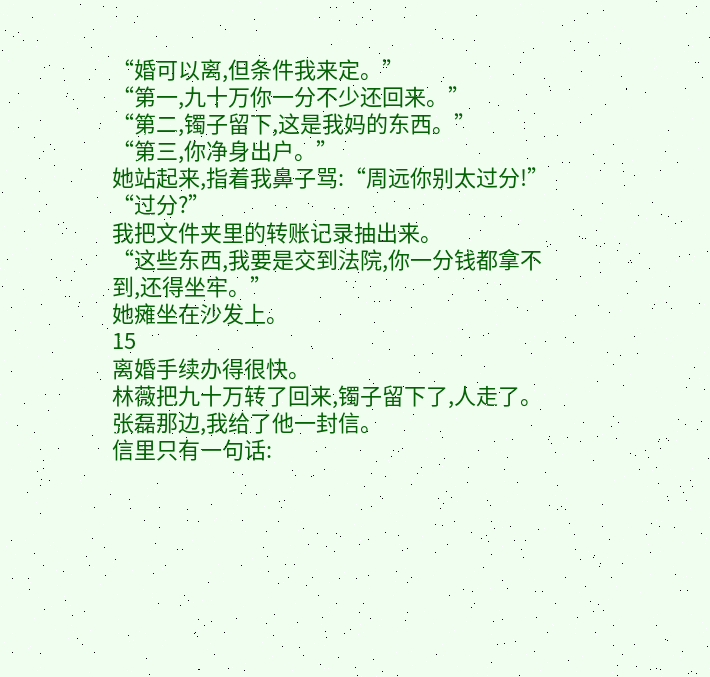“婚可以离,但条件我来定。”
“第一,九十万你一分不少还回来。”
“第二,镯子留下,这是我妈的东西。”
“第三,你净身出户。”
她站起来,指着我鼻子骂:“周远你别太过分!”
“过分?”
我把文件夹里的转账记录抽出来。
“这些东西,我要是交到法院,你一分钱都拿不到,还得坐牢。”
她瘫坐在沙发上。
15
离婚手续办得很快。
林薇把九十万转了回来,镯子留下了,人走了。
张磊那边,我给了他一封信。
信里只有一句话: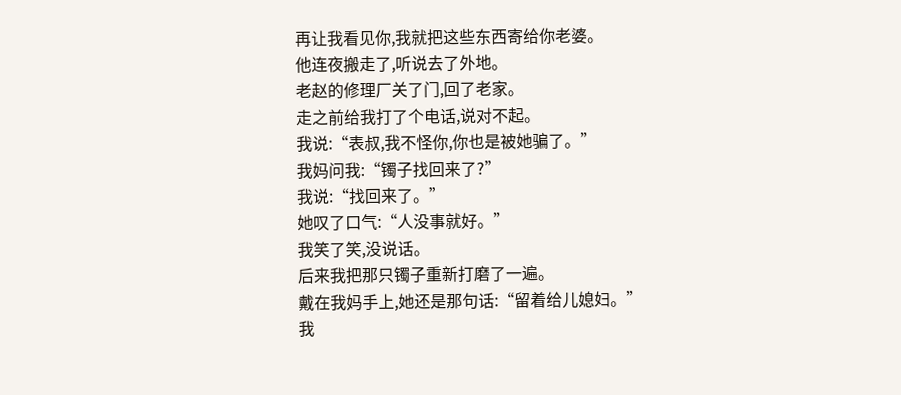再让我看见你,我就把这些东西寄给你老婆。
他连夜搬走了,听说去了外地。
老赵的修理厂关了门,回了老家。
走之前给我打了个电话,说对不起。
我说:“表叔,我不怪你,你也是被她骗了。”
我妈问我:“镯子找回来了?”
我说:“找回来了。”
她叹了口气:“人没事就好。”
我笑了笑,没说话。
后来我把那只镯子重新打磨了一遍。
戴在我妈手上,她还是那句话:“留着给儿媳妇。”
我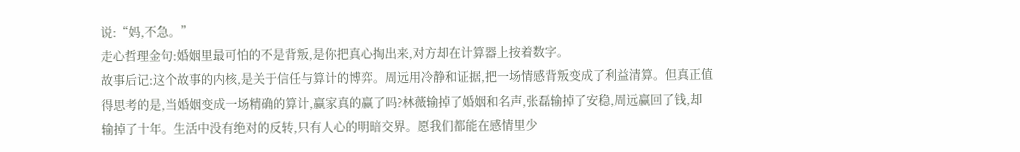说:“妈,不急。”
走心哲理金句:婚姻里最可怕的不是背叛,是你把真心掏出来,对方却在计算器上按着数字。
故事后记:这个故事的内核,是关于信任与算计的博弈。周远用冷静和证据,把一场情感背叛变成了利益清算。但真正值得思考的是,当婚姻变成一场精确的算计,赢家真的赢了吗?林薇输掉了婚姻和名声,张磊输掉了安稳,周远赢回了钱,却输掉了十年。生活中没有绝对的反转,只有人心的明暗交界。愿我们都能在感情里少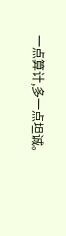一点算计,多一点坦诚。